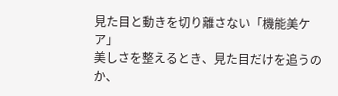見た目と動きを切り離さない「機能美ケア」
美しさを整えるとき、見た目だけを追うのか、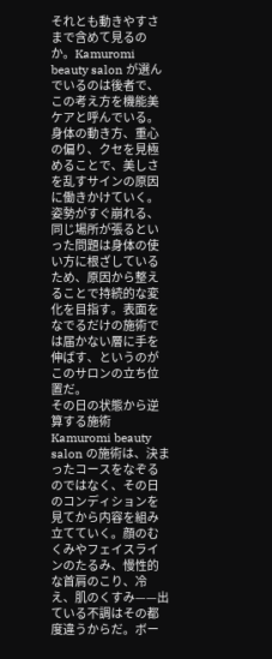それとも動きやすさまで含めて見るのか。Kamuromi beauty salon が選んでいるのは後者で、この考え方を機能美ケアと呼んでいる。身体の動き方、重心の偏り、クセを見極めることで、美しさを乱すサインの原因に働きかけていく。姿勢がすぐ崩れる、同じ場所が張るといった問題は身体の使い方に根ざしているため、原因から整えることで持続的な変化を目指す。表面をなでるだけの施術では届かない層に手を伸ばす、というのがこのサロンの立ち位置だ。
その日の状態から逆算する施術
Kamuromi beauty salon の施術は、決まったコースをなぞるのではなく、その日のコンディションを見てから内容を組み立てていく。顔のむくみやフェイスラインのたるみ、慢性的な首肩のこり、冷え、肌のくすみ——出ている不調はその都度違うからだ。ボー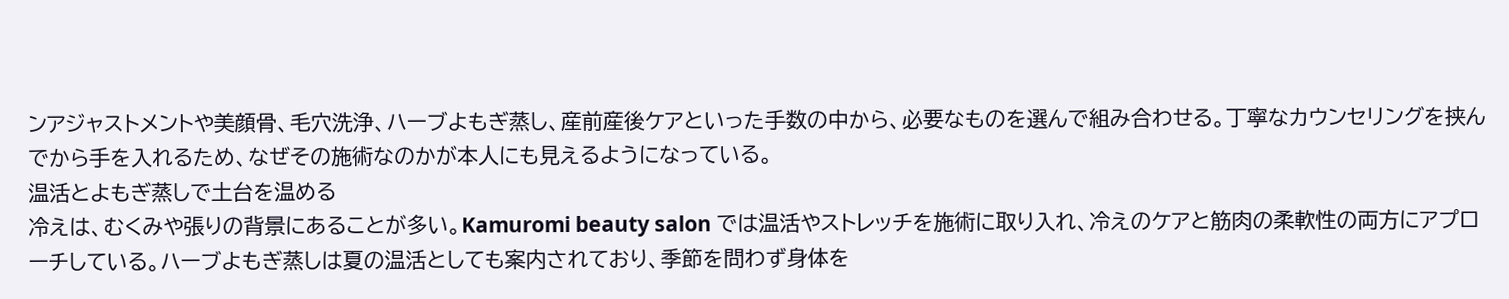ンアジャストメントや美顔骨、毛穴洗浄、ハーブよもぎ蒸し、産前産後ケアといった手数の中から、必要なものを選んで組み合わせる。丁寧なカウンセリングを挟んでから手を入れるため、なぜその施術なのかが本人にも見えるようになっている。
温活とよもぎ蒸しで土台を温める
冷えは、むくみや張りの背景にあることが多い。Kamuromi beauty salon では温活やストレッチを施術に取り入れ、冷えのケアと筋肉の柔軟性の両方にアプローチしている。ハーブよもぎ蒸しは夏の温活としても案内されており、季節を問わず身体を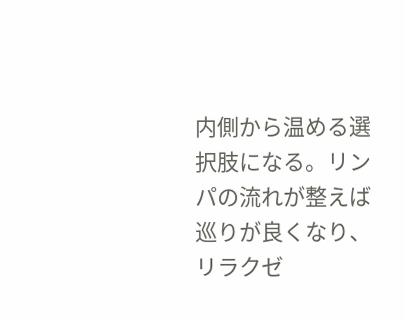内側から温める選択肢になる。リンパの流れが整えば巡りが良くなり、リラクゼ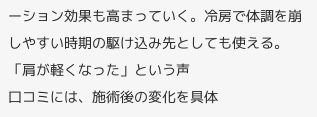ーション効果も高まっていく。冷房で体調を崩しやすい時期の駆け込み先としても使える。
「肩が軽くなった」という声
口コミには、施術後の変化を具体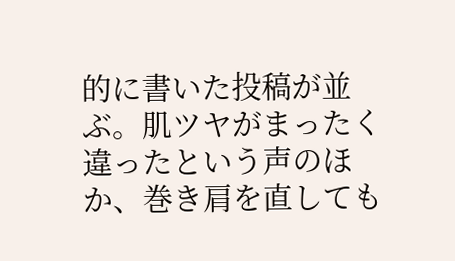的に書いた投稿が並ぶ。肌ツヤがまったく違ったという声のほか、巻き肩を直しても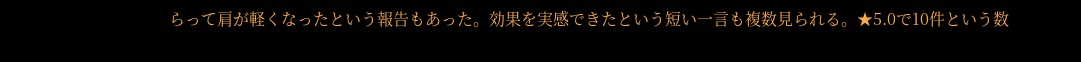らって肩が軽くなったという報告もあった。効果を実感できたという短い一言も複数見られる。★5.0で10件という数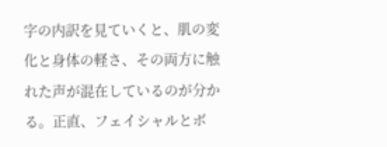字の内訳を見ていくと、肌の変化と身体の軽さ、その両方に触れた声が混在しているのが分かる。正直、フェイシャルとボ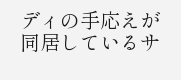ディの手応えが同居しているサ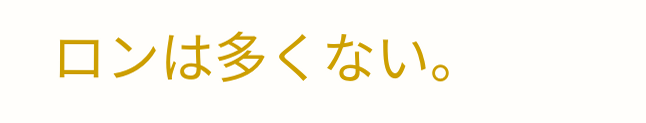ロンは多くない。